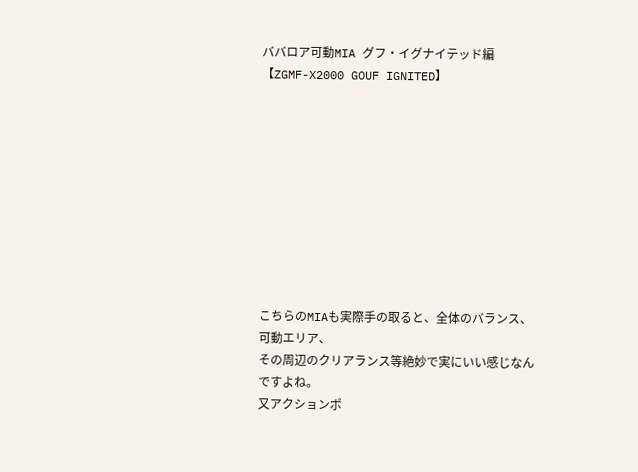ババロア可動MIA グフ・イグナイテッド編
【ZGMF-X2000 GOUF IGNITED】










こちらのMIAも実際手の取ると、全体のバランス、可動エリア、
その周辺のクリアランス等絶妙で実にいい感じなんですよね。
又アクションポ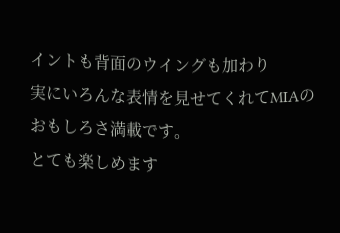イントも背面のウイングも加わり
実にいろんな表情を見せてくれてMIAのおもしろさ満載です。
とても楽しめます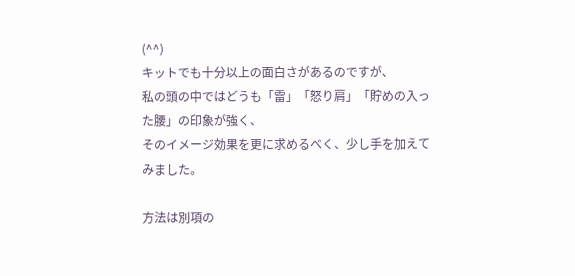(^^)
キットでも十分以上の面白さがあるのですが、
私の頭の中ではどうも「雷」「怒り肩」「貯めの入った腰」の印象が強く、
そのイメージ効果を更に求めるべく、少し手を加えてみました。

方法は別項の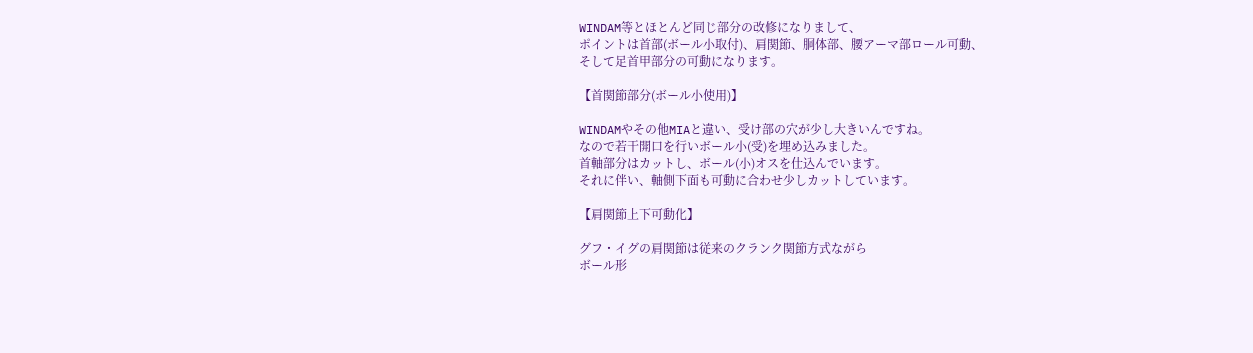WINDAM等とほとんど同じ部分の改修になりまして、
ポイントは首部(ボール小取付)、肩関節、胴体部、腰アーマ部ロール可動、
そして足首甲部分の可動になります。

【首関節部分(ボール小使用)】

WINDAMやその他MIAと違い、受け部の穴が少し大きいんですね。
なので若干開口を行いボール小(受)を埋め込みました。
首軸部分はカットし、ボール(小)オスを仕込んでいます。
それに伴い、軸側下面も可動に合わせ少しカットしています。

【肩関節上下可動化】

グフ・イグの肩関節は従来のクランク関節方式ながら
ボール形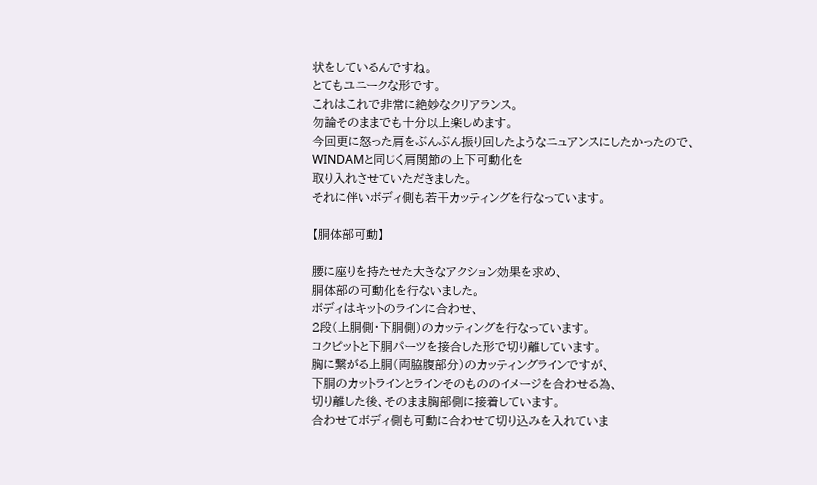状をしているんですね。
とてもユニークな形です。
これはこれで非常に絶妙なクリアランス。
勿論そのままでも十分以上楽しめます。
今回更に怒った肩をぶんぶん振り回したようなニュアンスにしたかったので、
WINDAMと同じく肩関節の上下可動化を
取り入れさせていただきました。
それに伴いボディ側も若干カッティングを行なっています。

【胴体部可動】

腰に座りを持たせた大きなアクション効果を求め、
胴体部の可動化を行ないました。
ボディはキットのラインに合わせ、
2段(上胴側・下胴側)のカッティングを行なっています。
コクピットと下胴パーツを接合した形で切り離しています。
胸に繋がる上胴(両脇腹部分)のカッティングラインですが、
下胴のカットラインとラインそのもののイメージを合わせる為、
切り離した後、そのまま胸部側に接着しています。
合わせてボディ側も可動に合わせて切り込みを入れていま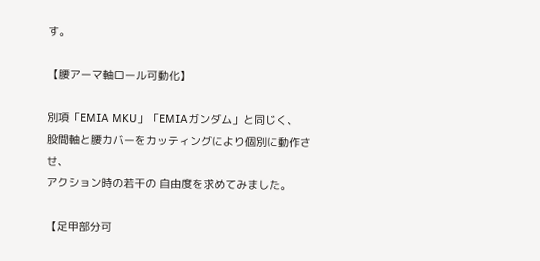す。

【腰アーマ軸ロール可動化】

別項「EMIA MKU」「EMIAガンダム」と同じく、
股間軸と腰カバーをカッティングにより個別に動作させ、
アクション時の若干の 自由度を求めてみました。

【足甲部分可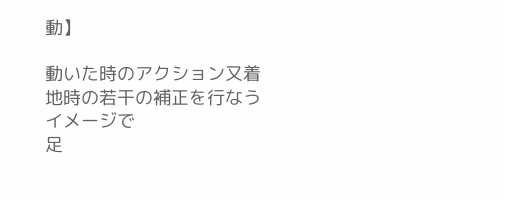動】

動いた時のアクション又着地時の若干の補正を行なうイメージで
足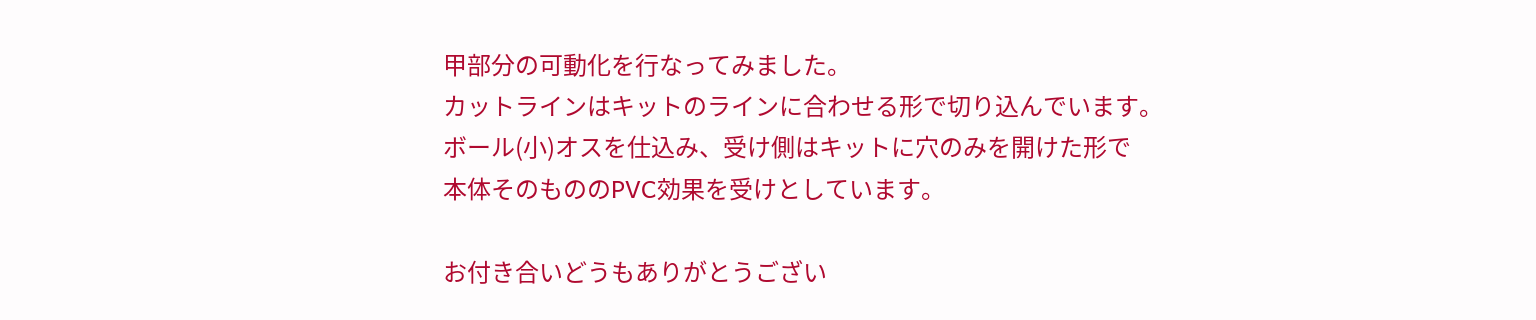甲部分の可動化を行なってみました。
カットラインはキットのラインに合わせる形で切り込んでいます。
ボール(小)オスを仕込み、受け側はキットに穴のみを開けた形で
本体そのもののPVC効果を受けとしています。

お付き合いどうもありがとうござい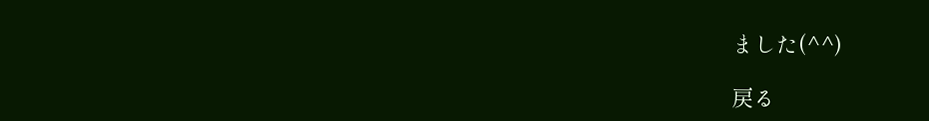ました(^^)

戻る